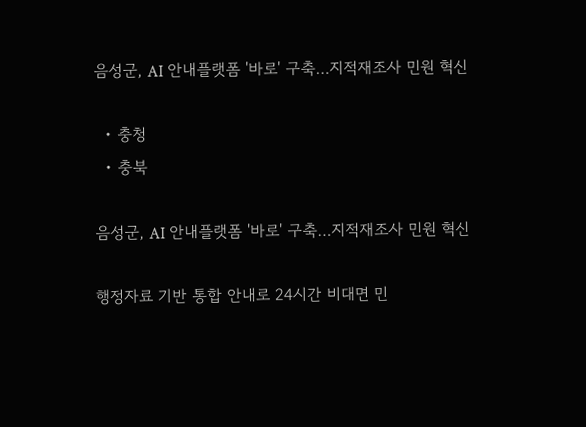음성군, AI 안내플랫폼 '바로' 구축…지적재조사 민원 혁신

  • 충청
  • 충북

음성군, AI 안내플랫폼 '바로' 구축…지적재조사 민원 혁신

행정자료 기반 통합 안내로 24시간 비대면 민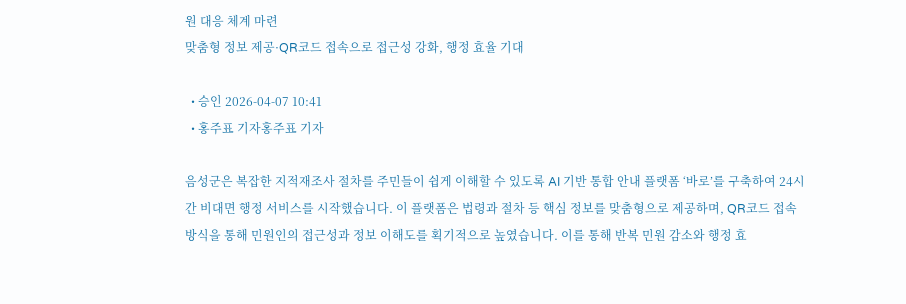원 대응 체계 마련
맞춤형 정보 제공·QR코드 접속으로 접근성 강화, 행정 효율 기대

  • 승인 2026-04-07 10:41
  • 홍주표 기자홍주표 기자

음성군은 복잡한 지적재조사 절차를 주민들이 쉽게 이해할 수 있도록 AI 기반 통합 안내 플랫폼 ‘바로’를 구축하여 24시간 비대면 행정 서비스를 시작했습니다. 이 플랫폼은 법령과 절차 등 핵심 정보를 맞춤형으로 제공하며, QR코드 접속 방식을 통해 민원인의 접근성과 정보 이해도를 획기적으로 높였습니다. 이를 통해 반복 민원 감소와 행정 효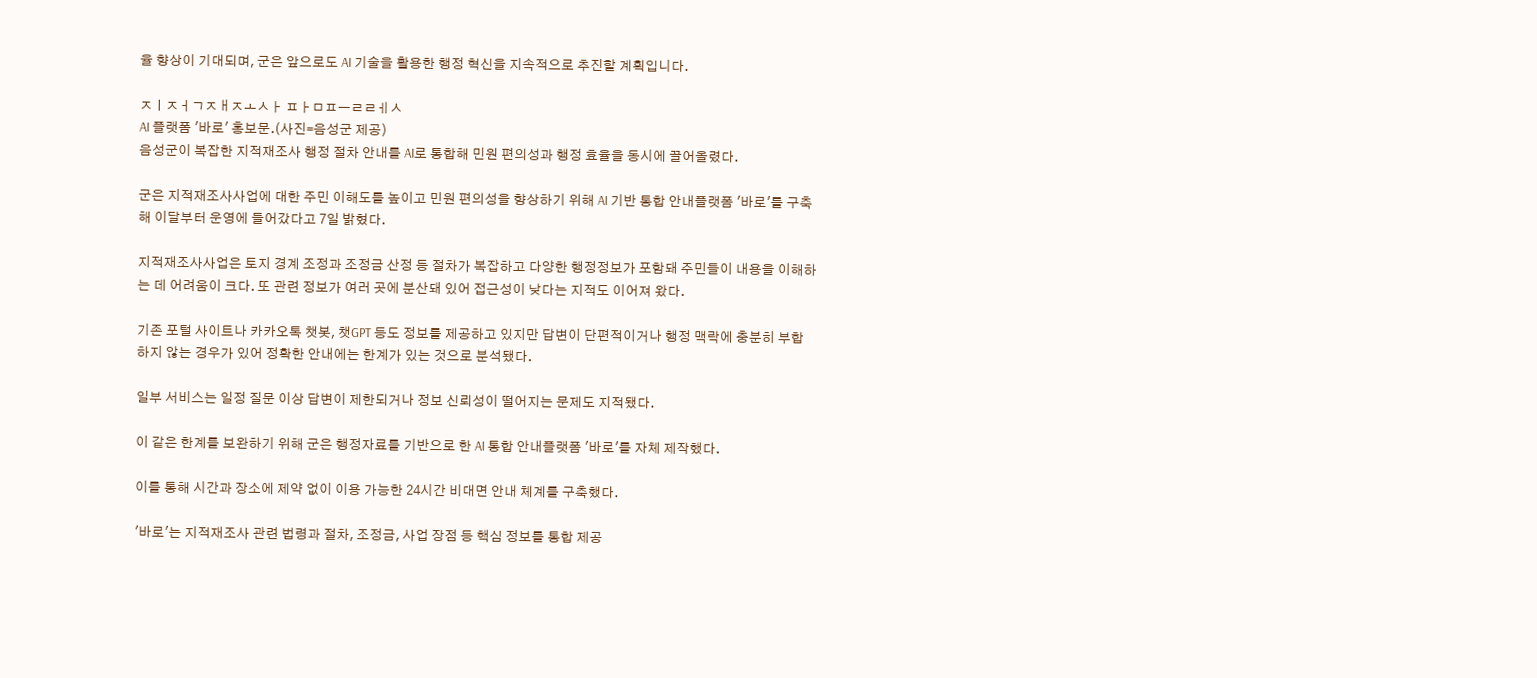율 향상이 기대되며, 군은 앞으로도 AI 기술을 활용한 행정 혁신을 지속적으로 추진할 계획입니다.

ㅈㅣㅈㅓㄱㅈㅐㅈㅗㅅㅏ ㅍㅏㅁㅍㅡㄹㄹㅔㅅ
AI 플랫폼 '바로' 홍보문.(사진=음성군 제공)
음성군이 복잡한 지적재조사 행정 절차 안내를 AI로 통합해 민원 편의성과 행정 효율을 동시에 끌어올렸다.

군은 지적재조사사업에 대한 주민 이해도를 높이고 민원 편의성을 향상하기 위해 AI 기반 통합 안내플랫폼 '바로'를 구축해 이달부터 운영에 들어갔다고 7일 밝혔다.

지적재조사사업은 토지 경계 조정과 조정금 산정 등 절차가 복잡하고 다양한 행정정보가 포함돼 주민들이 내용을 이해하는 데 어려움이 크다. 또 관련 정보가 여러 곳에 분산돼 있어 접근성이 낮다는 지적도 이어져 왔다.

기존 포털 사이트나 카카오톡 챗봇, 챗GPT 등도 정보를 제공하고 있지만 답변이 단편적이거나 행정 맥락에 충분히 부합하지 않는 경우가 있어 정확한 안내에는 한계가 있는 것으로 분석됐다.

일부 서비스는 일정 질문 이상 답변이 제한되거나 정보 신뢰성이 떨어지는 문제도 지적됐다.

이 같은 한계를 보완하기 위해 군은 행정자료를 기반으로 한 AI 통합 안내플랫폼 '바로'를 자체 제작했다.

이를 통해 시간과 장소에 제약 없이 이용 가능한 24시간 비대면 안내 체계를 구축했다.

'바로'는 지적재조사 관련 법령과 절차, 조정금, 사업 장점 등 핵심 정보를 통합 제공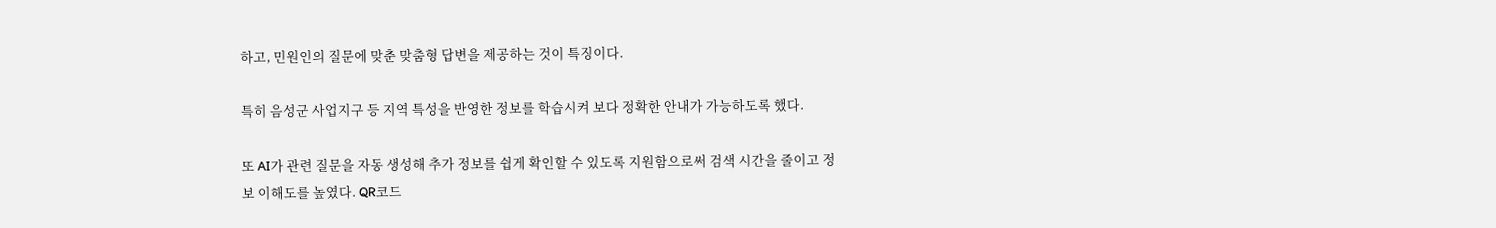하고, 민원인의 질문에 맞춘 맞춤형 답변을 제공하는 것이 특징이다.

특히 음성군 사업지구 등 지역 특성을 반영한 정보를 학습시켜 보다 정확한 안내가 가능하도록 했다.

또 AI가 관련 질문을 자동 생성해 추가 정보를 쉽게 확인할 수 있도록 지원함으로써 검색 시간을 줄이고 정보 이해도를 높였다. QR코드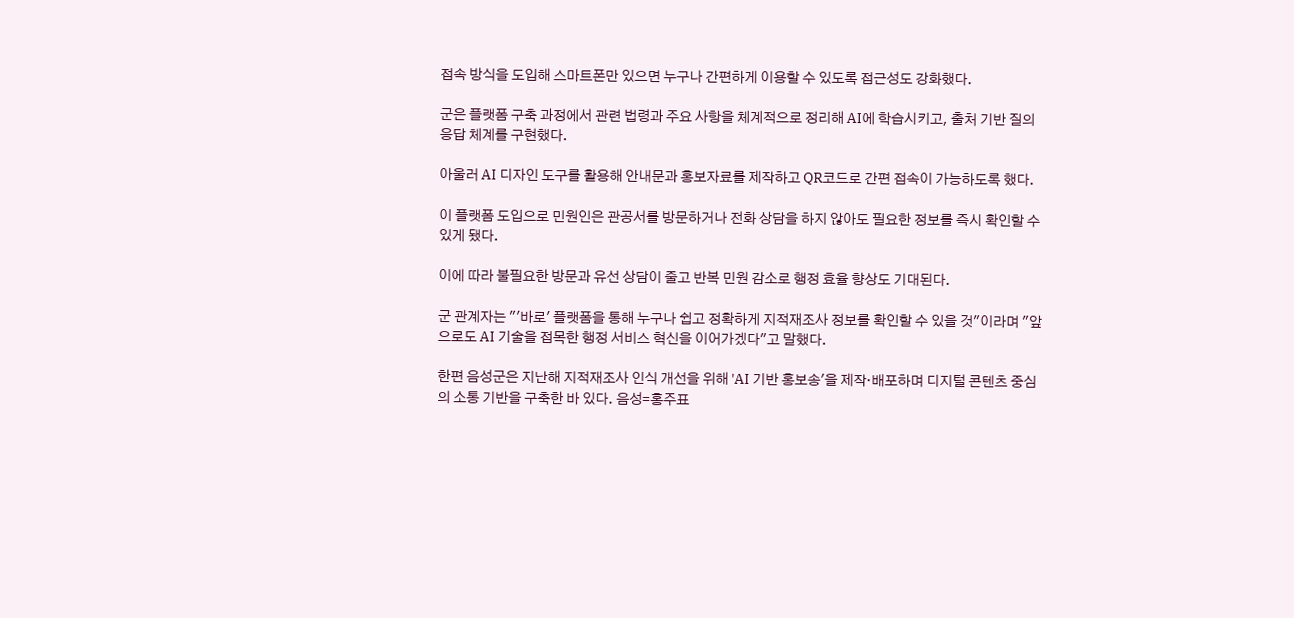접속 방식을 도입해 스마트폰만 있으면 누구나 간편하게 이용할 수 있도록 접근성도 강화했다.

군은 플랫폼 구축 과정에서 관련 법령과 주요 사항을 체계적으로 정리해 AI에 학습시키고, 출처 기반 질의응답 체계를 구현했다.

아울러 AI 디자인 도구를 활용해 안내문과 홍보자료를 제작하고 QR코드로 간편 접속이 가능하도록 했다.

이 플랫폼 도입으로 민원인은 관공서를 방문하거나 전화 상담을 하지 않아도 필요한 정보를 즉시 확인할 수 있게 됐다.

이에 따라 불필요한 방문과 유선 상담이 줄고 반복 민원 감소로 행정 효율 향상도 기대된다.

군 관계자는 "'바로' 플랫폼을 통해 누구나 쉽고 정확하게 지적재조사 정보를 확인할 수 있을 것"이라며 "앞으로도 AI 기술을 접목한 행정 서비스 혁신을 이어가겠다"고 말했다.

한편 음성군은 지난해 지적재조사 인식 개선을 위해 'AI 기반 홍보송'을 제작·배포하며 디지털 콘텐츠 중심의 소통 기반을 구축한 바 있다. 음성=홍주표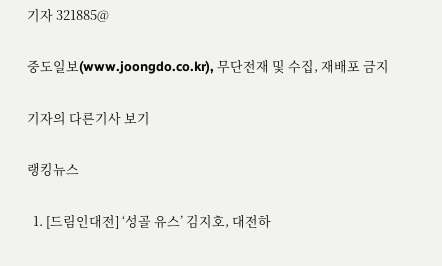기자 321885@

중도일보(www.joongdo.co.kr), 무단전재 및 수집, 재배포 금지

기자의 다른기사 보기

랭킹뉴스

  1. [드림인대전] ‘성골 유스’ 김지호, 대전하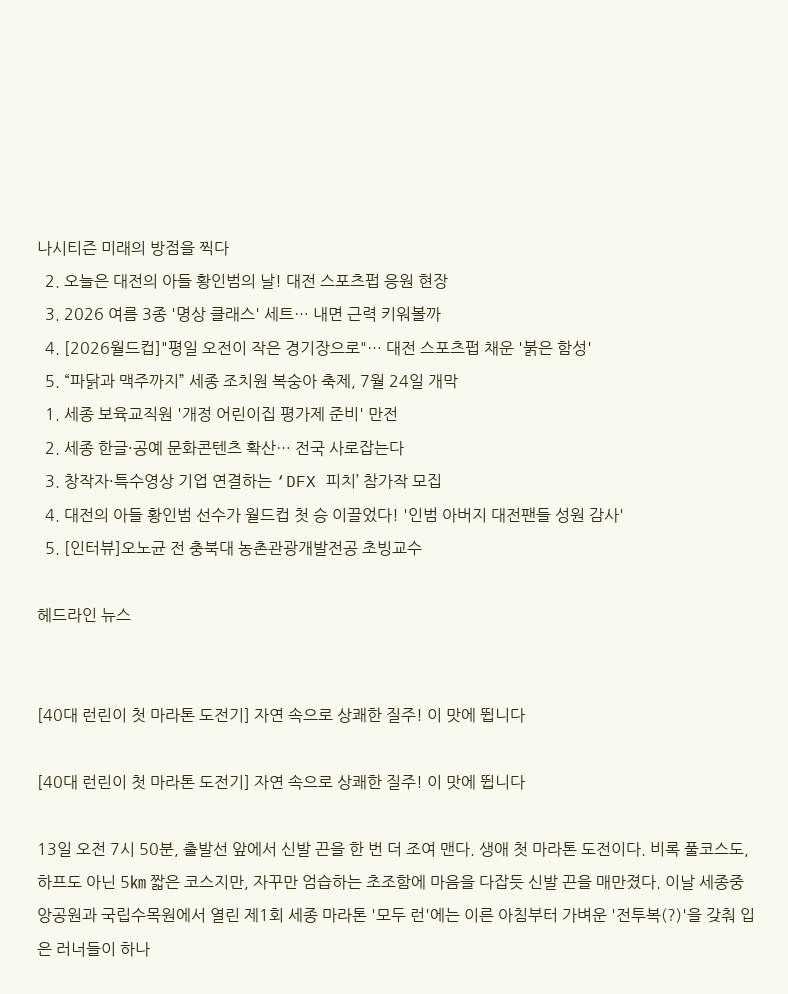나시티즌 미래의 방점을 찍다
  2. 오늘은 대전의 아들 황인범의 날! 대전 스포츠펍 응원 현장
  3. 2026 여름 3종 '명상 클래스' 세트… 내면 근력 키워볼까
  4. [2026월드컵]"평일 오전이 작은 경기장으로"… 대전 스포츠펍 채운 '붉은 함성'
  5. “파닭과 맥주까지” 세종 조치원 복숭아 축제, 7월 24일 개막
  1. 세종 보육교직원 '개정 어린이집 평가제 준비' 만전
  2. 세종 한글·공예 문화콘텐츠 확산… 전국 사로잡는다
  3. 창작자·특수영상 기업 연결하는 ‘DFX 피치’ 참가작 모집
  4. 대전의 아들 황인범 선수가 월드컵 첫 승 이끌었다! '인범 아버지 대전팬들 성원 감사'
  5. [인터뷰]오노균 전 충북대 농촌관광개발전공 초빙교수

헤드라인 뉴스


[40대 런린이 첫 마라톤 도전기] 자연 속으로 상쾌한 질주! 이 맛에 뜁니다

[40대 런린이 첫 마라톤 도전기] 자연 속으로 상쾌한 질주! 이 맛에 뜁니다

13일 오전 7시 50분, 출발선 앞에서 신발 끈을 한 번 더 조여 맨다. 생애 첫 마라톤 도전이다. 비록 풀코스도, 하프도 아닌 5㎞ 짧은 코스지만, 자꾸만 엄습하는 초조함에 마음을 다잡듯 신발 끈을 매만졌다. 이날 세종중앙공원과 국립수목원에서 열린 제1회 세종 마라톤 '모두 런'에는 이른 아침부터 가벼운 '전투복(?)'을 갖춰 입은 러너들이 하나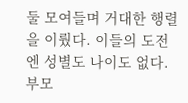둘 모여들며 거대한 행렬을 이뤘다. 이들의 도전엔 성별도 나이도 없다. 부모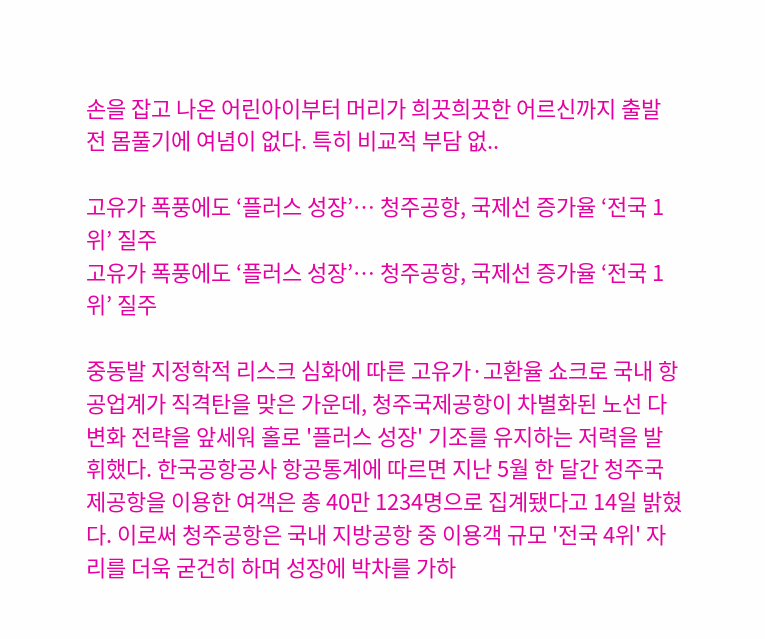손을 잡고 나온 어린아이부터 머리가 희끗희끗한 어르신까지 출발 전 몸풀기에 여념이 없다. 특히 비교적 부담 없..

고유가 폭풍에도 ‘플러스 성장’… 청주공항, 국제선 증가율 ‘전국 1위’ 질주
고유가 폭풍에도 ‘플러스 성장’… 청주공항, 국제선 증가율 ‘전국 1위’ 질주

중동발 지정학적 리스크 심화에 따른 고유가·고환율 쇼크로 국내 항공업계가 직격탄을 맞은 가운데, 청주국제공항이 차별화된 노선 다변화 전략을 앞세워 홀로 '플러스 성장' 기조를 유지하는 저력을 발휘했다. 한국공항공사 항공통계에 따르면 지난 5월 한 달간 청주국제공항을 이용한 여객은 총 40만 1234명으로 집계됐다고 14일 밝혔다. 이로써 청주공항은 국내 지방공항 중 이용객 규모 '전국 4위' 자리를 더욱 굳건히 하며 성장에 박차를 가하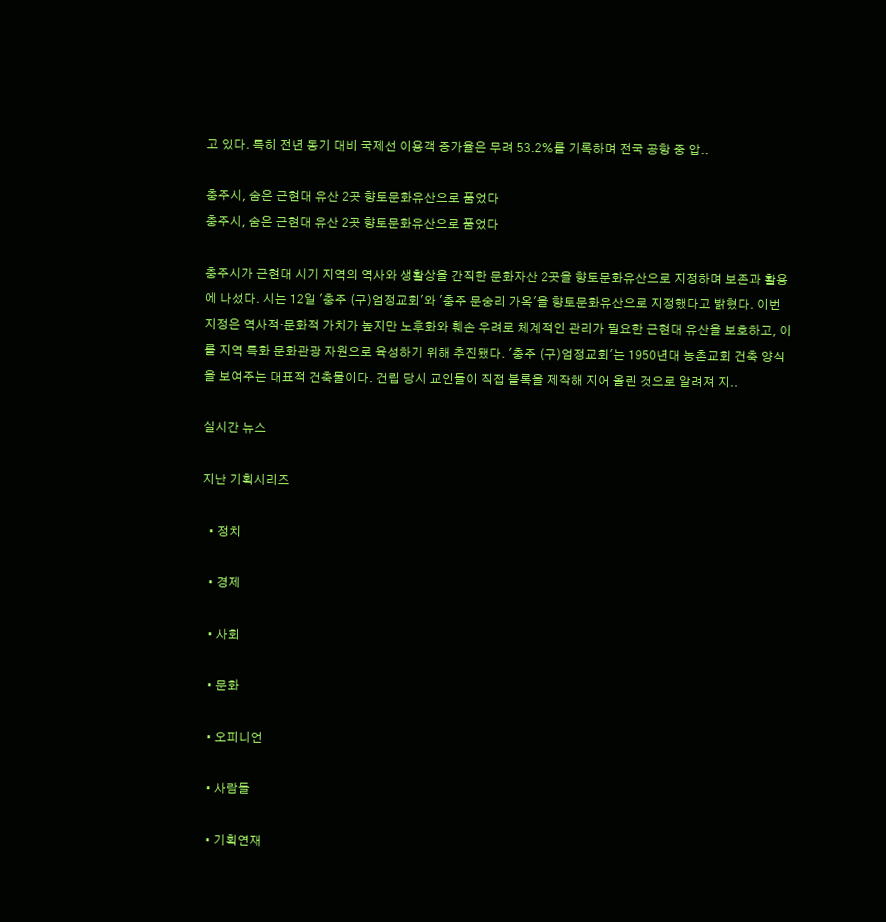고 있다. 특히 전년 동기 대비 국제선 이용객 증가율은 무려 53.2%를 기록하며 전국 공항 중 압..

충주시, 숨은 근현대 유산 2곳 향토문화유산으로 품었다
충주시, 숨은 근현대 유산 2곳 향토문화유산으로 품었다

충주시가 근현대 시기 지역의 역사와 생활상을 간직한 문화자산 2곳을 향토문화유산으로 지정하며 보존과 활용에 나섰다. 시는 12일 '충주 (구)엄정교회'와 '충주 문숭리 가옥'을 향토문화유산으로 지정했다고 밝혔다. 이번 지정은 역사적·문화적 가치가 높지만 노후화와 훼손 우려로 체계적인 관리가 필요한 근현대 유산을 보호하고, 이를 지역 특화 문화관광 자원으로 육성하기 위해 추진됐다. '충주 (구)엄정교회'는 1950년대 농촌교회 건축 양식을 보여주는 대표적 건축물이다. 건립 당시 교인들이 직접 블록을 제작해 지어 올린 것으로 알려져 지..

실시간 뉴스

지난 기획시리즈

  • 정치

  • 경제

  • 사회

  • 문화

  • 오피니언

  • 사람들

  • 기획연재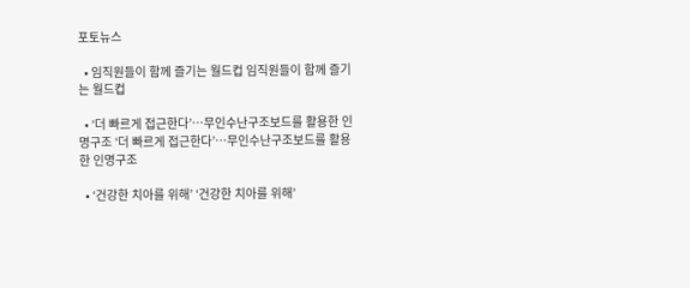포토뉴스

  • 임직원들이 함께 즐기는 월드컵 임직원들이 함께 즐기는 월드컵

  • ‘더 빠르게 접근한다’…무인수난구조보드를 활용한 인명구조 ‘더 빠르게 접근한다’…무인수난구조보드를 활용한 인명구조

  • ‘건강한 치아를 위해’ ‘건강한 치아를 위해’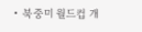• 북중미 월드컵 개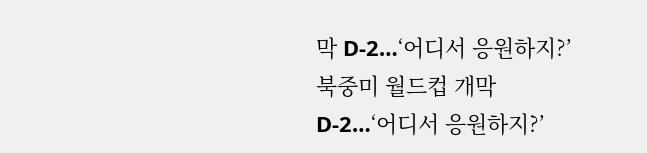막 D-2…‘어디서 응원하지?’ 북중미 월드컵 개막 D-2…‘어디서 응원하지?’